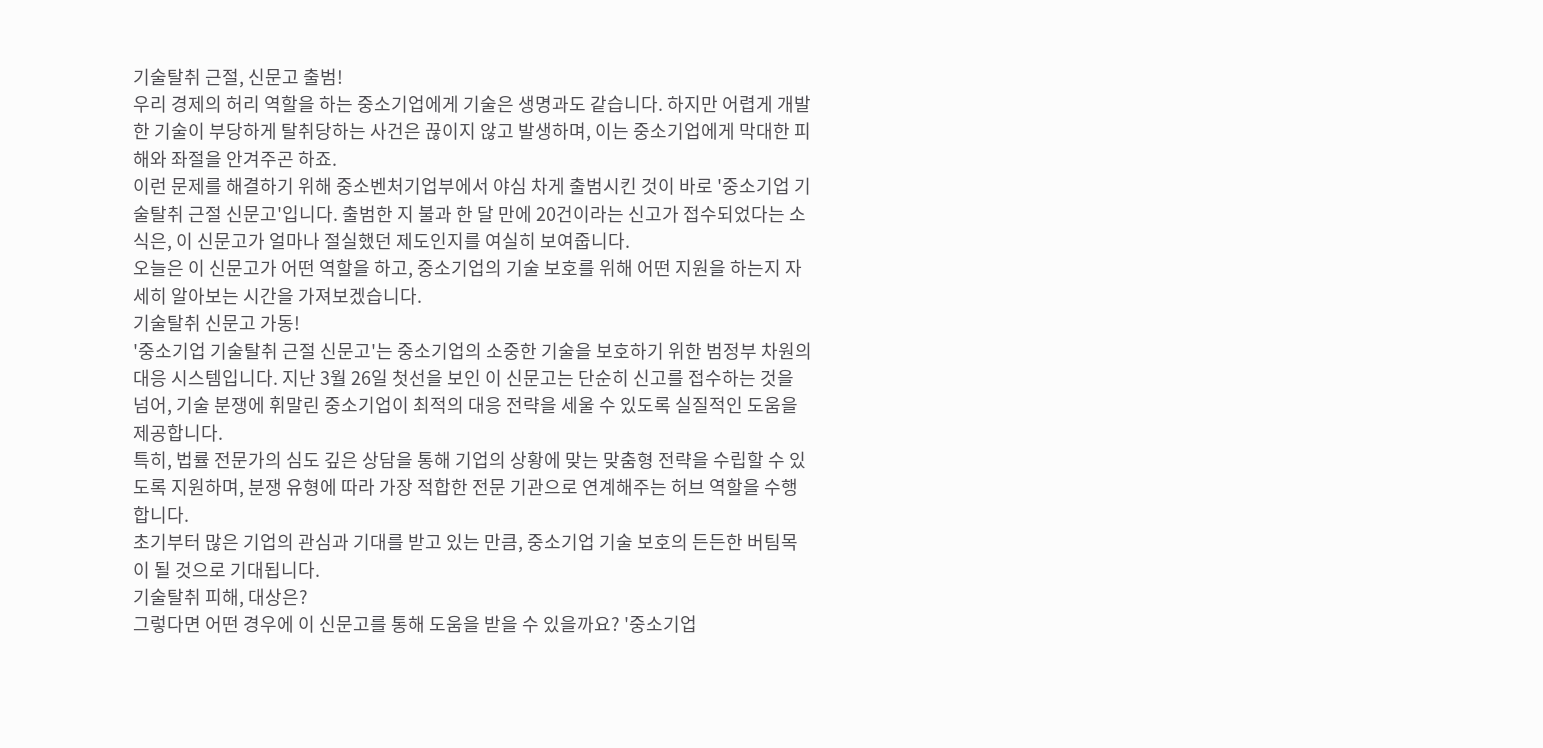기술탈취 근절, 신문고 출범!
우리 경제의 허리 역할을 하는 중소기업에게 기술은 생명과도 같습니다. 하지만 어렵게 개발한 기술이 부당하게 탈취당하는 사건은 끊이지 않고 발생하며, 이는 중소기업에게 막대한 피해와 좌절을 안겨주곤 하죠.
이런 문제를 해결하기 위해 중소벤처기업부에서 야심 차게 출범시킨 것이 바로 '중소기업 기술탈취 근절 신문고'입니다. 출범한 지 불과 한 달 만에 20건이라는 신고가 접수되었다는 소식은, 이 신문고가 얼마나 절실했던 제도인지를 여실히 보여줍니다.
오늘은 이 신문고가 어떤 역할을 하고, 중소기업의 기술 보호를 위해 어떤 지원을 하는지 자세히 알아보는 시간을 가져보겠습니다.
기술탈취 신문고 가동!
'중소기업 기술탈취 근절 신문고'는 중소기업의 소중한 기술을 보호하기 위한 범정부 차원의 대응 시스템입니다. 지난 3월 26일 첫선을 보인 이 신문고는 단순히 신고를 접수하는 것을 넘어, 기술 분쟁에 휘말린 중소기업이 최적의 대응 전략을 세울 수 있도록 실질적인 도움을 제공합니다.
특히, 법률 전문가의 심도 깊은 상담을 통해 기업의 상황에 맞는 맞춤형 전략을 수립할 수 있도록 지원하며, 분쟁 유형에 따라 가장 적합한 전문 기관으로 연계해주는 허브 역할을 수행합니다.
초기부터 많은 기업의 관심과 기대를 받고 있는 만큼, 중소기업 기술 보호의 든든한 버팀목이 될 것으로 기대됩니다.
기술탈취 피해, 대상은?
그렇다면 어떤 경우에 이 신문고를 통해 도움을 받을 수 있을까요? '중소기업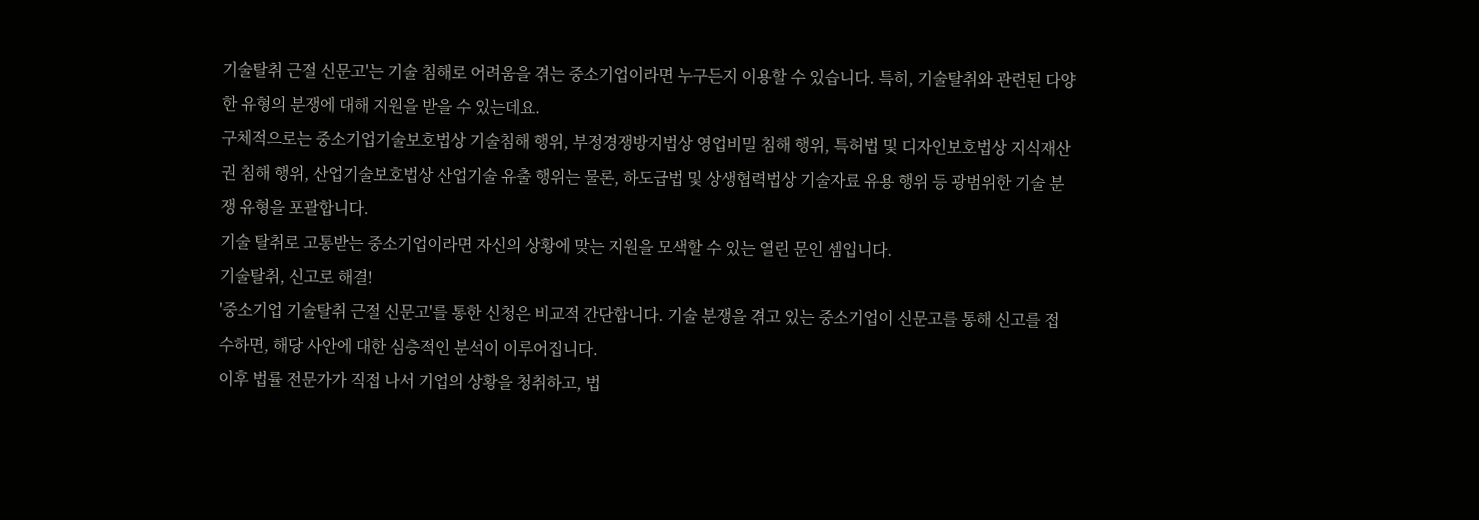기술탈취 근절 신문고'는 기술 침해로 어려움을 겪는 중소기업이라면 누구든지 이용할 수 있습니다. 특히, 기술탈취와 관련된 다양한 유형의 분쟁에 대해 지원을 받을 수 있는데요.
구체적으로는 중소기업기술보호법상 기술침해 행위, 부정경쟁방지법상 영업비밀 침해 행위, 특허법 및 디자인보호법상 지식재산권 침해 행위, 산업기술보호법상 산업기술 유출 행위는 물론, 하도급법 및 상생협력법상 기술자료 유용 행위 등 광범위한 기술 분쟁 유형을 포괄합니다.
기술 탈취로 고통받는 중소기업이라면 자신의 상황에 맞는 지원을 모색할 수 있는 열린 문인 셈입니다.
기술탈취, 신고로 해결!
'중소기업 기술탈취 근절 신문고'를 통한 신청은 비교적 간단합니다. 기술 분쟁을 겪고 있는 중소기업이 신문고를 통해 신고를 접수하면, 해당 사안에 대한 심층적인 분석이 이루어집니다.
이후 법률 전문가가 직접 나서 기업의 상황을 청취하고, 법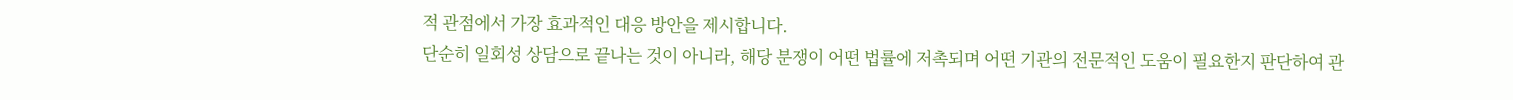적 관점에서 가장 효과적인 대응 방안을 제시합니다.
단순히 일회성 상담으로 끝나는 것이 아니라, 해당 분쟁이 어떤 법률에 저촉되며 어떤 기관의 전문적인 도움이 필요한지 판단하여 관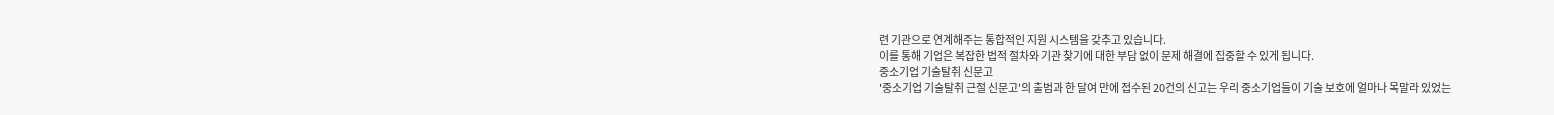련 기관으로 연계해주는 통합적인 지원 시스템을 갖추고 있습니다.
이를 통해 기업은 복잡한 법적 절차와 기관 찾기에 대한 부담 없이 문제 해결에 집중할 수 있게 됩니다.
중소기업 기술탈취 신문고
'중소기업 기술탈취 근절 신문고'의 출범과 한 달여 만에 접수된 20건의 신고는 우리 중소기업들이 기술 보호에 얼마나 목말라 있었는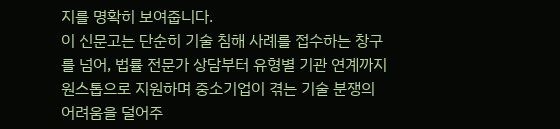지를 명확히 보여줍니다.
이 신문고는 단순히 기술 침해 사례를 접수하는 창구를 넘어, 법률 전문가 상담부터 유형별 기관 연계까지 원스톱으로 지원하며 중소기업이 겪는 기술 분쟁의 어려움을 덜어주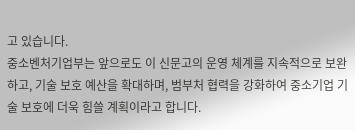고 있습니다.
중소벤처기업부는 앞으로도 이 신문고의 운영 체계를 지속적으로 보완하고, 기술 보호 예산을 확대하며, 범부처 협력을 강화하여 중소기업 기술 보호에 더욱 힘쓸 계획이라고 합니다.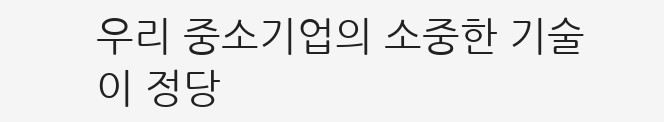우리 중소기업의 소중한 기술이 정당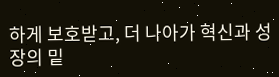하게 보호받고, 더 나아가 혁신과 성장의 밑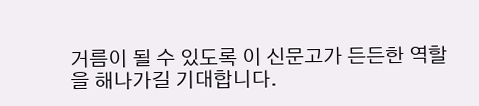거름이 될 수 있도록 이 신문고가 든든한 역할을 해나가길 기대합니다.